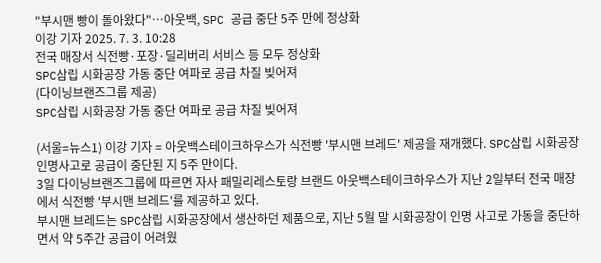"부시맨 빵이 돌아왔다"…아웃백, SPC 공급 중단 5주 만에 정상화
이강 기자 2025. 7. 3. 10:28
전국 매장서 식전빵·포장·딜리버리 서비스 등 모두 정상화
SPC삼립 시화공장 가동 중단 여파로 공급 차질 빚어져
(다이닝브랜즈그룹 제공)
SPC삼립 시화공장 가동 중단 여파로 공급 차질 빚어져

(서울=뉴스1) 이강 기자 = 아웃백스테이크하우스가 식전빵 '부시맨 브레드' 제공을 재개했다. SPC삼립 시화공장 인명사고로 공급이 중단된 지 5주 만이다.
3일 다이닝브랜즈그룹에 따르면 자사 패밀리레스토랑 브랜드 아웃백스테이크하우스가 지난 2일부터 전국 매장에서 식전빵 '부시맨 브레드'를 제공하고 있다.
부시맨 브레드는 SPC삼립 시화공장에서 생산하던 제품으로, 지난 5월 말 시화공장이 인명 사고로 가동을 중단하면서 약 5주간 공급이 어려웠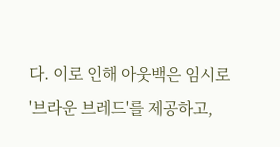다. 이로 인해 아웃백은 임시로 '브라운 브레드'를 제공하고,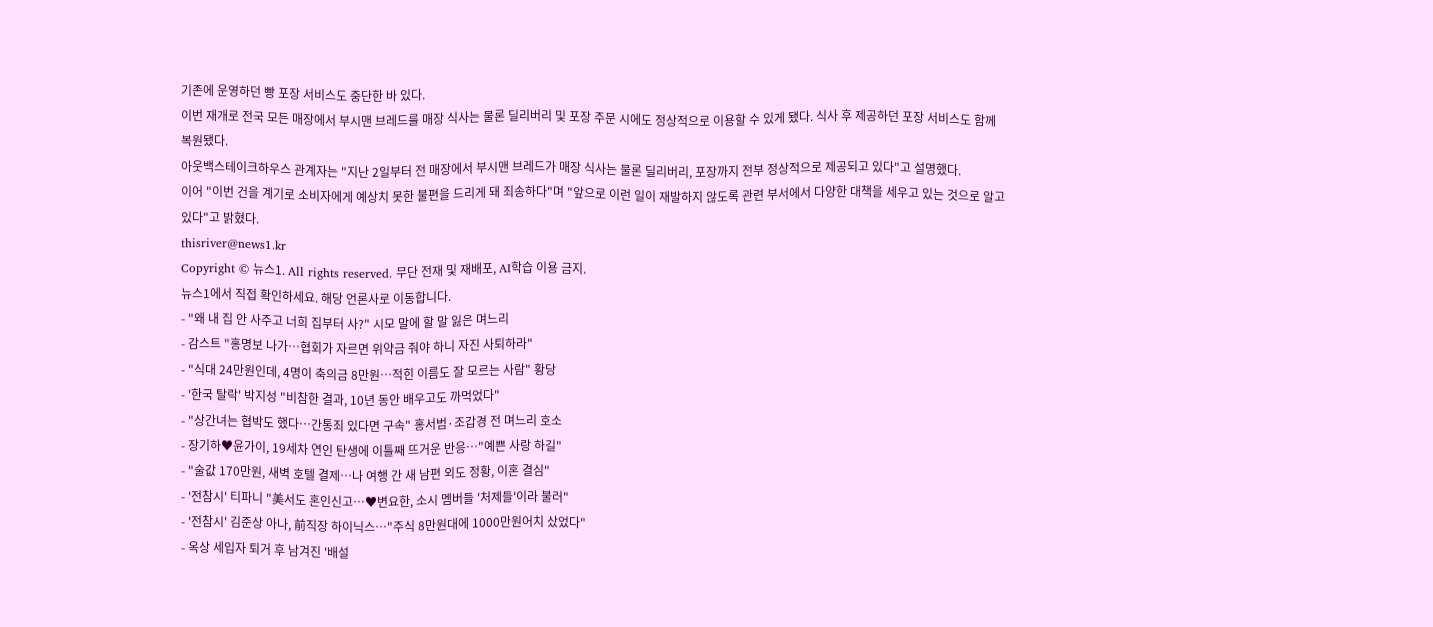기존에 운영하던 빵 포장 서비스도 중단한 바 있다.
이번 재개로 전국 모든 매장에서 부시맨 브레드를 매장 식사는 물론 딜리버리 및 포장 주문 시에도 정상적으로 이용할 수 있게 됐다. 식사 후 제공하던 포장 서비스도 함께 복원됐다.
아웃백스테이크하우스 관계자는 "지난 2일부터 전 매장에서 부시맨 브레드가 매장 식사는 물론 딜리버리, 포장까지 전부 정상적으로 제공되고 있다"고 설명했다.
이어 "이번 건을 계기로 소비자에게 예상치 못한 불편을 드리게 돼 죄송하다"며 "앞으로 이런 일이 재발하지 않도록 관련 부서에서 다양한 대책을 세우고 있는 것으로 알고 있다"고 밝혔다.
thisriver@news1.kr
Copyright © 뉴스1. All rights reserved. 무단 전재 및 재배포, AI학습 이용 금지.
뉴스1에서 직접 확인하세요. 해당 언론사로 이동합니다.
- "왜 내 집 안 사주고 너희 집부터 사?" 시모 말에 할 말 잃은 며느리
- 감스트 "홍명보 나가…협회가 자르면 위약금 줘야 하니 자진 사퇴하라"
- "식대 24만원인데, 4명이 축의금 8만원…적힌 이름도 잘 모르는 사람" 황당
- '한국 탈락' 박지성 "비참한 결과, 10년 동안 배우고도 까먹었다"
- "상간녀는 협박도 했다…간통죄 있다면 구속" 홍서범·조갑경 전 며느리 호소
- 장기하♥윤가이, 19세차 연인 탄생에 이틀째 뜨거운 반응…"예쁜 사랑 하길"
- "술값 170만원, 새벽 호텔 결제…나 여행 간 새 남편 외도 정황, 이혼 결심"
- '전참시' 티파니 "美서도 혼인신고…♥변요한, 소시 멤버들 '처제들'이라 불러"
- '전참시' 김준상 아나, 前직장 하이닉스…"주식 8만원대에 1000만원어치 샀었다"
- 옥상 세입자 퇴거 후 남겨진 '배설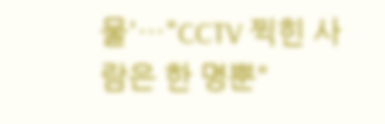물'…"CCTV 찍힌 사람은 한 명뿐"